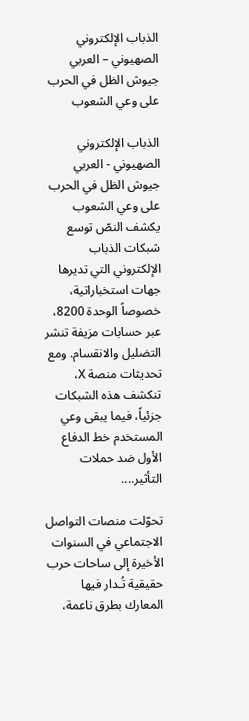الذباب الإلكتروني الصهيوني – العربي جيوش الظل في الحرب على وعي الشعوب

الذباب الإلكتروني الصهيوني - العربي جيوش الظل في الحرب على وعي الشعوب
يكشف النصّ توسع شبكات الذباب الإلكتروني التي تديرها جهات استخباراتية، خصوصاً الوحدة 8200، عبر حسابات مزيفة تنشر التضليل والانقسام. ومع تحديثات منصة X، تنكشف هذه الشبكات جزئياً، فيما يبقى وعي المستخدم خط الدفاع الأول ضد حملات التأثير....

تحوّلت منصات التواصل الاجتماعي في السنوات الأخيرة إلى ساحات حرب حقيقية تُـدار فيها المعارك بطرق ناعمة،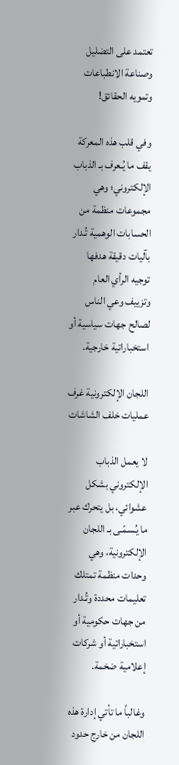تعتمد على التضليل وصناعة الانطباعات وتمويه الحقائق!

وفي قلب هذه المعركة يقف ما يُـعرف بـ الذباب الإلكتروني؛ وهي مجموعات منظمة من الحسابات الوهمية تُـدار بآليات دقيقة هدفها توجيه الرأي العام وتزييف وعي الناس لصالح جهات سياسية أو استخباراتية خارجية.

اللجان الإلكترونية غرف عمليات خلف الشاشات

لا يعمل الذباب الإلكتروني بشكل عشوائي، بل يتحرك عبر ما يُـسمّـى بـ اللجان الإلكترونية، وهي وحدات منظمة تمتلك تعليمات محددة وتُـدار من جهات حكومية أو استخباراتية أو شركات إعلامية ضخمة.

وغالباً ما تأتي إدارة هذه اللجان من خارج حدود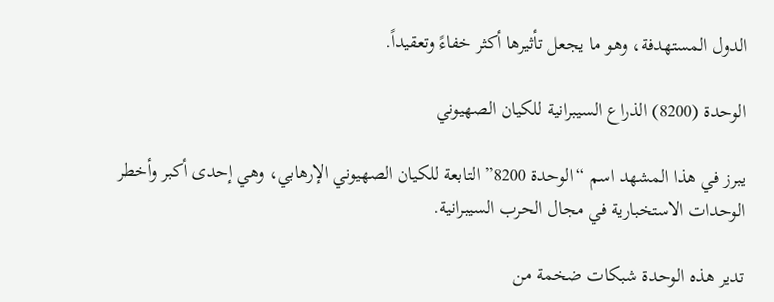الدول المستهدفة، وهو ما يجعل تأثيرها أكثر خفاءً وتعقيداً.

الوحدة (8200) الذراع السيبرانية للكيان الصهيوني

يبرز في هذا المشهد اسم “الوحدة 8200” التابعة للكيان الصهيوني الإرهابي، وهي إحدى أكبر وأخطر الوحدات الاستخبارية في مجال الحرب السيبرانية.

تدير هذه الوحدة شبكات ضخمة من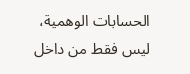الحسابات الوهمية، ليس فقط من داخل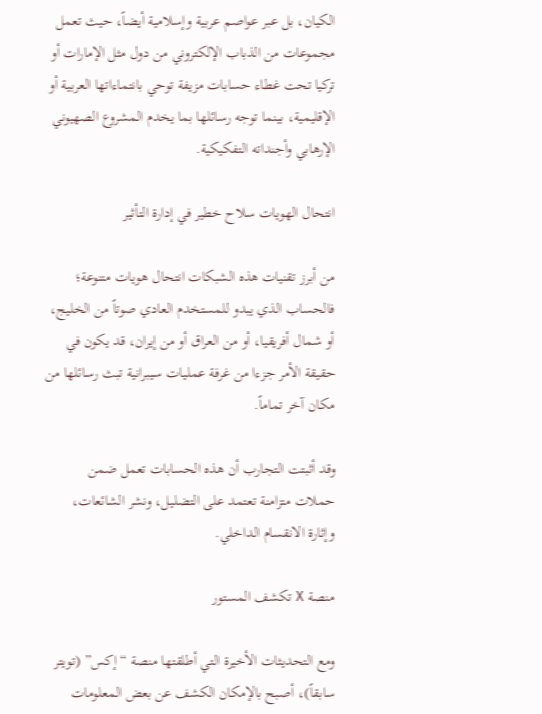الكيان، بل عبر عواصم عربية وإسلامية أيضاً، حيث تعمل مجموعات من الذباب الإلكتروني من دول مثل الإمارات أو تركيا تحت غطاء حسابات مزيفة توحي بانتماءاتها العربية أو الإقليمية، بينما توجه رسائلها بما يخدم المشروع الصهيوني الإرهابي وأجنداته التفكيكية.

انتحال الهويات سلاح خطير في إدارة التأثير

من أبرز تقنيات هذه الشبكات انتحال هويات متنوعة؛ فالحساب الذي يبدو للمستخدم العادي صوتاً من الخليج، أو شمال أفريقيا، أو من العراق أو من إيران، قد يكون في حقيقة الأمر جزءا من غرفة عمليات سيبرانية تبث رسائلها من مكان آخر تماماً.

وقد أثبتت التجارب أن هذه الحسابات تعمل ضمن حملات متزامنة تعتمد على التضليل، ونشر الشائعات، وإثارة الانقسام الداخلي.

منصة X تكشف المستور

ومع التحديثات الأخيرة التي أطلقتها منصة “إكس” (تويتر سابقاً)، أصبح بالإمكان الكشف عن بعض المعلومات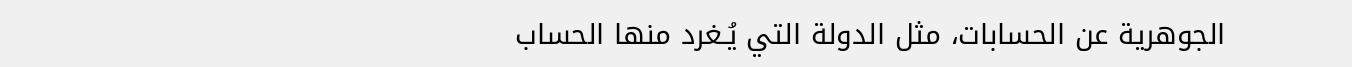الجوهرية عن الحسابات، مثل الدولة التي يُـغرد منها الحساب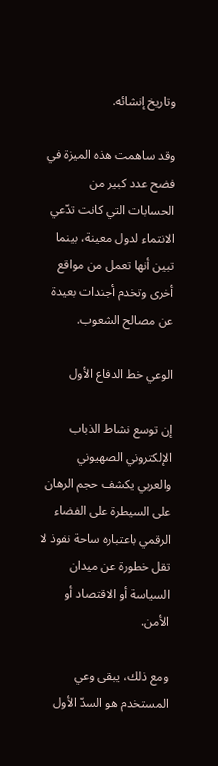وتاريخ إنشائه.

وقد ساهمت هذه الميزة في فضح عدد كبير من الحسابات التي كانت تدّعي الانتماء لدول معينة، بينما تبين أنها تعمل من مواقع أخرى وتخدم أجندات بعيدة عن مصالح الشعوب.

الوعي خط الدفاع الأول

إن توسع نشاط الذباب الإلكتروني الصهيوني والعربي يكشف حجم الرهان على السيطرة على الفضاء الرقمي باعتباره ساحة نفوذ لا تقل خطورة عن ميدان السياسة أو الاقتصاد أو الأمن.

ومع ذلك، يبقى وعي المستخدم هو السدّ الأول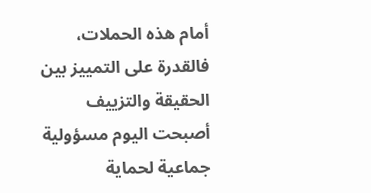أمام هذه الحملات، فالقدرة على التمييز بين الحقيقة والتزييف أصبحت اليوم مسؤولية جماعية لحماية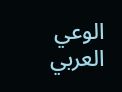الوعي العربي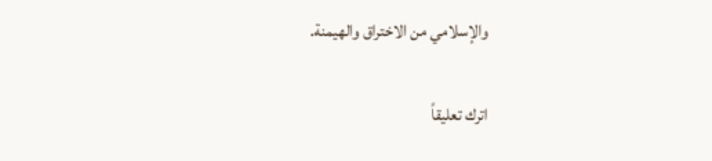والإسلامي من الاختراق والهيمنة.

اترك تعليقاً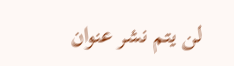لن يتم نشر عنوان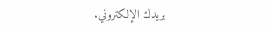بريدك الإلكتروني.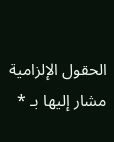الحقول الإلزامية مشار إليها بـ *